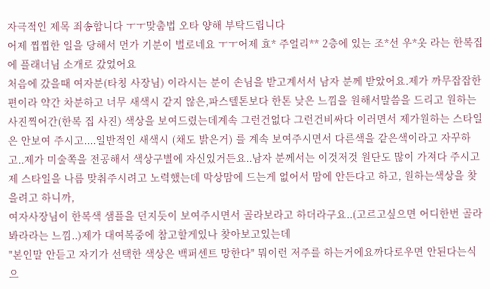자극적인 제목 죄송합니다 ㅜㅜ맞춤법 오타 양해 부탁드립니다
어제 찝찝한 일을 당해서 먼가 기분이 벌로네요 ㅜㅜ어제 효* 주얼리** 2층에 있는 조*선 우*옷 라는 한복집에 플래너님 소개로 갔었어요
처음에 갔을때 여자분(타칭 사장님) 이라시는 분이 손님을 받고계서서 남자 분께 받았어요.제가 까무잡잡한 편이라 약간 차분하고 너무 새색시 같지 않은,파스텔톤보다 한톤 낮은 느낌을 원해서말씀을 드리고 원하는 사진찍어간(한복 집 사진) 색상을 보여드렸는데계속 그런건없다 그런건비싸다 이러면서 제가원하는 스타일은 안보여 주시고....일반적인 새색시 (채도 밝은거) 를 계속 보여주시면서 다른색을 같은색이라고 자꾸하고..제가 미술쪽을 전공해서 색상구별에 자신있거든요..남자 분께서는 이것저것 원단도 많이 가져다 주시고 제 스타일을 나름 맞춰주시려고 노력했는데 막상맘에 드는게 없어서 맘에 안든다고 하고, 원하는색상을 찾을려고 하니까,
여자사장님이 한복색 샘플을 던지듯이 보여주시면서 골라보라고 하더라구요..(고르고싶으면 어디한번 골라봐라라는 느낌..)제가 대여복중에 참고할게있나 찾아보고있는데
"본인말 안듣고 자기가 선택한 색상은 백퍼센트 망한다" 뭐이런 저주를 하는거에요까다로우면 안된다는식으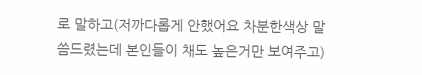로 말하고(저까다롭게 안했어요 차분한색상 말씀드렸는데 본인들이 채도 높은거만 보여주고)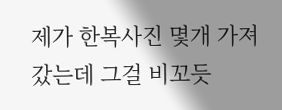제가 한복사진 몇개 가져갔는데 그걸 비꼬듯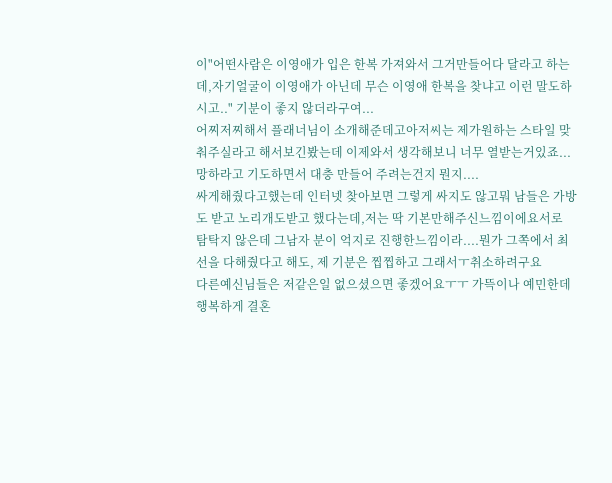이"어떤사람은 이영애가 입은 한복 가져와서 그거만들어다 달라고 하는데,자기얼굴이 이영애가 아닌데 무슨 이영애 한복을 찾냐고 이런 말도하시고.." 기분이 좋지 않더라구여...
어찌저찌해서 플래너님이 소개해준데고아저씨는 제가원하는 스타일 맞춰주실라고 해서보긴봤는데 이제와서 생각해보니 너무 열받는거있죠...망하라고 기도하면서 대충 만들어 주려는건지 뭔지....
싸게해줬다고했는데 인터넷 찾아보면 그렇게 싸지도 않고뭐 남들은 가방도 받고 노리개도받고 했다는데,저는 딱 기본만해주신느낌이에요서로 탐탁지 않은데 그남자 분이 억지로 진행한느낌이라....뭔가 그쪽에서 최선을 다해줬다고 해도, 제 기분은 찝찝하고 그래서ㅜ취소하려구요
다른예신님들은 저같은일 없으셨으면 좋겠어요ㅜㅜ 가뜩이나 예민한데 행복하게 결혼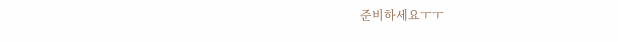준비하세요ㅜㅜ